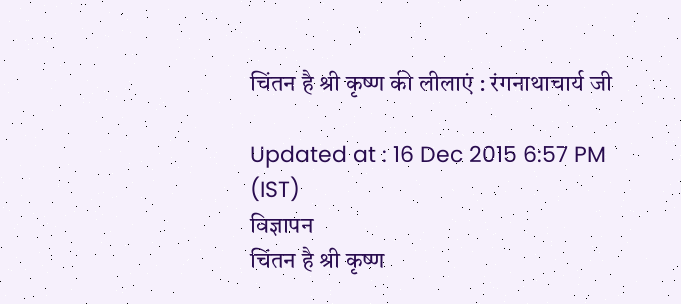चिंतन है श्री कृष्ण की लीलाएं : रंगनाथाचार्य जी

Updated at : 16 Dec 2015 6:57 PM (IST)
विज्ञापन
चिंतन है श्री कृष्ण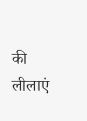की लीलाएं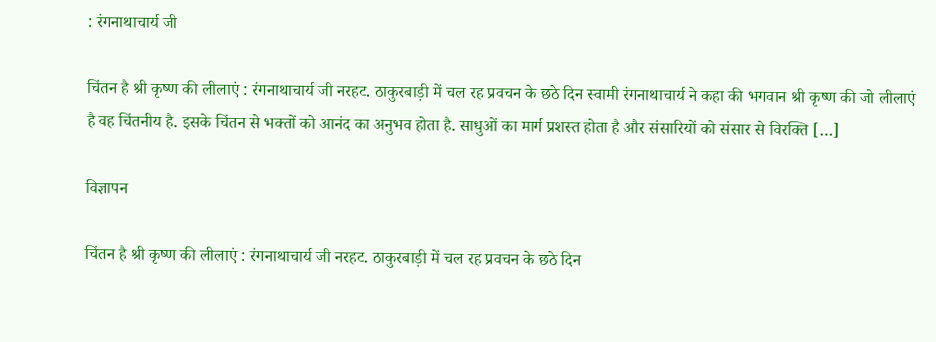: रंगनाथाचार्य जी

चिंतन है श्री कृष्ण की लीलाएं : रंगनाथाचार्य जी नरहट. ठाकुरबाड़ी में चल रह प्रवचन के छठे दिन स्वामी रंगनाथाचार्य ने कहा की भगवान श्री कृष्ण की जो लीलाएं है वह चिंतनीय है. इसके चिंतन से भक्तों को आनंद का अनुभव होता है. साधुओं का मार्ग प्रशस्त होता है और संसारियों को संसार से विरक्ति […]

विज्ञापन

चिंतन है श्री कृष्ण की लीलाएं : रंगनाथाचार्य जी नरहट. ठाकुरबाड़ी में चल रह प्रवचन के छठे दिन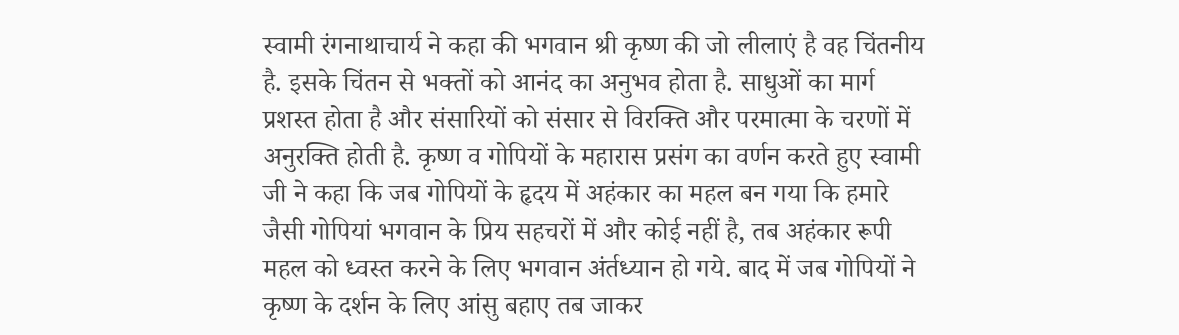स्वामी रंगनाथाचार्य ने कहा की भगवान श्री कृष्ण की जो लीलाएं है वह चिंतनीय है. इसके चिंतन से भक्तों को आनंद का अनुभव होता है. साधुओं का मार्ग प्रशस्त होता है और संसारियों को संसार से विरक्ति और परमात्मा के चरणों में अनुरक्ति होती है. कृष्ण व गोपियों के महारास प्रसंग का वर्णन करते हुए स्वामी जी ने कहा कि जब गोपियों के हृदय में अहंकार का महल बन गया कि हमारे जैसी गोपियां भगवान के प्रिय सहचरों में और कोई नहीं है, तब अहंकार रूपी महल को ध्वस्त करने के लिए भगवान अंर्तध्यान हो गये. बाद में जब गोपियों ने कृष्ण के दर्शन के लिए आंसु बहाए तब जाकर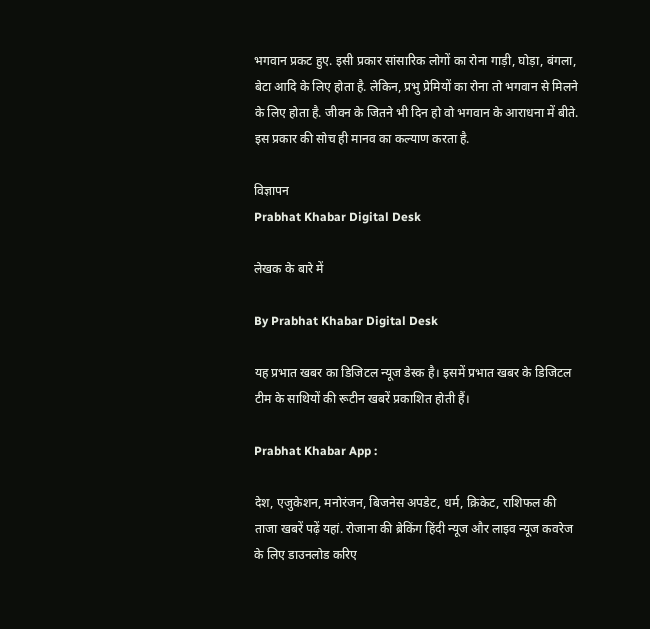भगवान प्रकट हुए. इसी प्रकार सांसारिक लोगों का रोना गाड़ी, घोड़ा, बंगला, बेटा आदि के लिए होता है. लेकिन, प्रभु प्रेमियों का रोना तो भगवान से मिलने के लिए होता है. जीवन के जितने भी दिन हो वो भगवान के आराधना में बीते. इस प्रकार की सोच ही मानव का कल्याण करता है.

विज्ञापन
Prabhat Khabar Digital Desk

लेखक के बारे में

By Prabhat Khabar Digital Desk

यह प्रभात खबर का डिजिटल न्यूज डेस्क है। इसमें प्रभात खबर के डिजिटल टीम के साथियों की रूटीन खबरें प्रकाशित होती हैं।

Prabhat Khabar App :

देश, एजुकेशन, मनोरंजन, बिजनेस अपडेट, धर्म, क्रिकेट, राशिफल की ताजा खबरें पढ़ें यहां. रोजाना की ब्रेकिंग हिंदी न्यूज और लाइव न्यूज कवरेज के लिए डाउनलोड करिए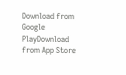Download from Google PlayDownload from App Store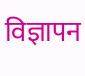विज्ञापन